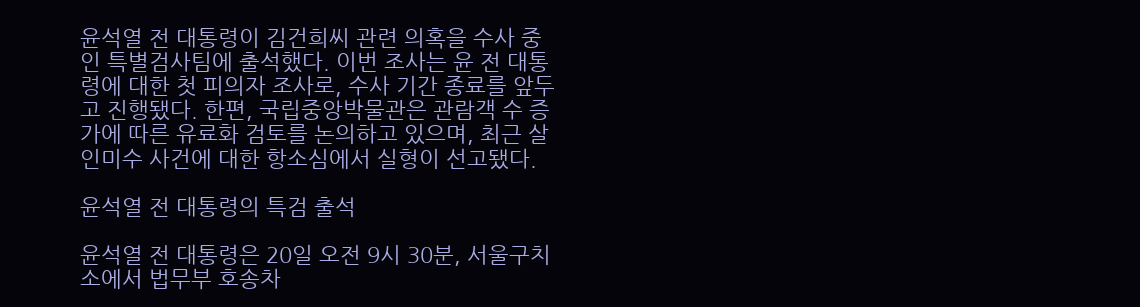윤석열 전 대통령이 김건희씨 관련 의혹을 수사 중인 특별검사팀에 출석했다. 이번 조사는 윤 전 대통령에 대한 첫 피의자 조사로, 수사 기간 종료를 앞두고 진행됐다. 한편, 국립중앙박물관은 관람객 수 증가에 따른 유료화 검토를 논의하고 있으며, 최근 살인미수 사건에 대한 항소심에서 실형이 선고됐다.

윤석열 전 대통령의 특검 출석

윤석열 전 대통령은 20일 오전 9시 30분, 서울구치소에서 법무부 호송차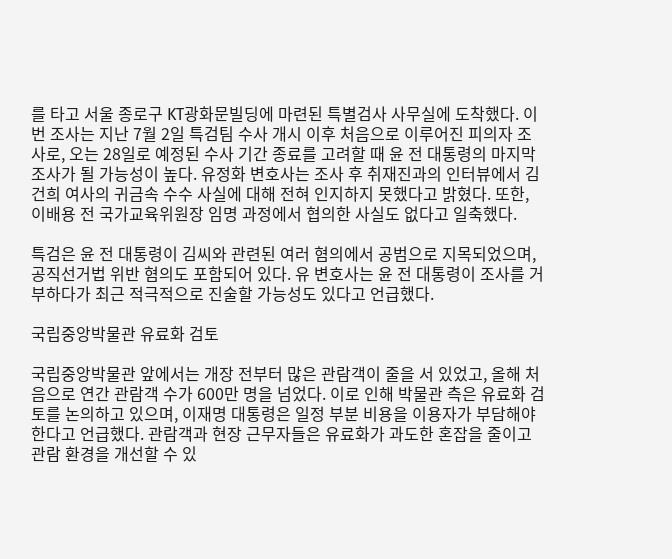를 타고 서울 종로구 KT광화문빌딩에 마련된 특별검사 사무실에 도착했다. 이번 조사는 지난 7월 2일 특검팀 수사 개시 이후 처음으로 이루어진 피의자 조사로, 오는 28일로 예정된 수사 기간 종료를 고려할 때 윤 전 대통령의 마지막 조사가 될 가능성이 높다. 유정화 변호사는 조사 후 취재진과의 인터뷰에서 김건희 여사의 귀금속 수수 사실에 대해 전혀 인지하지 못했다고 밝혔다. 또한, 이배용 전 국가교육위원장 임명 과정에서 협의한 사실도 없다고 일축했다.

특검은 윤 전 대통령이 김씨와 관련된 여러 혐의에서 공범으로 지목되었으며, 공직선거법 위반 혐의도 포함되어 있다. 유 변호사는 윤 전 대통령이 조사를 거부하다가 최근 적극적으로 진술할 가능성도 있다고 언급했다.

국립중앙박물관 유료화 검토

국립중앙박물관 앞에서는 개장 전부터 많은 관람객이 줄을 서 있었고, 올해 처음으로 연간 관람객 수가 600만 명을 넘었다. 이로 인해 박물관 측은 유료화 검토를 논의하고 있으며, 이재명 대통령은 일정 부분 비용을 이용자가 부담해야 한다고 언급했다. 관람객과 현장 근무자들은 유료화가 과도한 혼잡을 줄이고 관람 환경을 개선할 수 있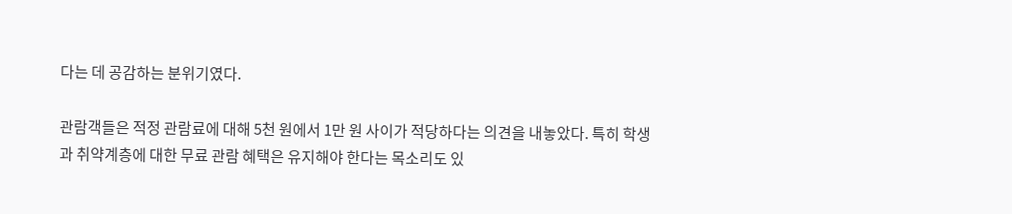다는 데 공감하는 분위기였다.

관람객들은 적정 관람료에 대해 5천 원에서 1만 원 사이가 적당하다는 의견을 내놓았다. 특히 학생과 취약계층에 대한 무료 관람 혜택은 유지해야 한다는 목소리도 있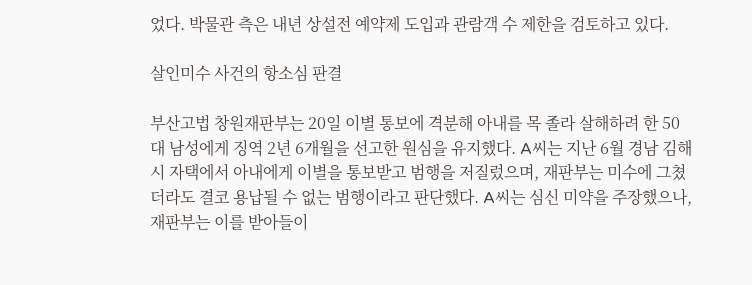었다. 박물관 측은 내년 상설전 예약제 도입과 관람객 수 제한을 검토하고 있다.

살인미수 사건의 항소심 판결

부산고법 창원재판부는 20일 이별 통보에 격분해 아내를 목 졸라 살해하려 한 50대 남성에게 징역 2년 6개월을 선고한 원심을 유지했다. A씨는 지난 6월 경남 김해시 자택에서 아내에게 이별을 통보받고 범행을 저질렀으며, 재판부는 미수에 그쳤더라도 결코 용납될 수 없는 범행이라고 판단했다. A씨는 심신 미약을 주장했으나, 재판부는 이를 받아들이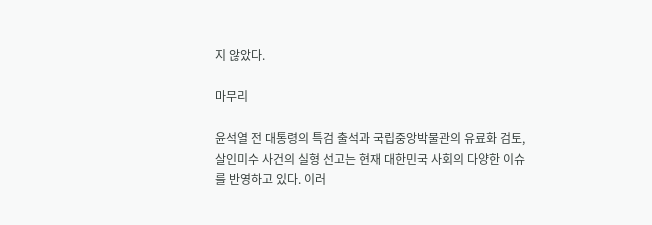지 않았다.

마무리

윤석열 전 대통령의 특검 출석과 국립중앙박물관의 유료화 검토, 살인미수 사건의 실형 선고는 현재 대한민국 사회의 다양한 이슈를 반영하고 있다. 이러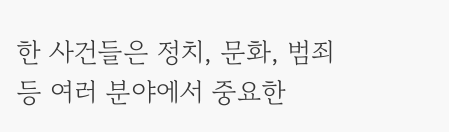한 사건들은 정치, 문화, 범죄 등 여러 분야에서 중요한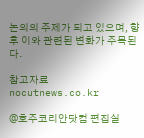논의의 주제가 되고 있으며, 향후 이와 관련된 변화가 주목된다.

참고자료
nocutnews.co.kr

@호주코리안닷컴 편집실